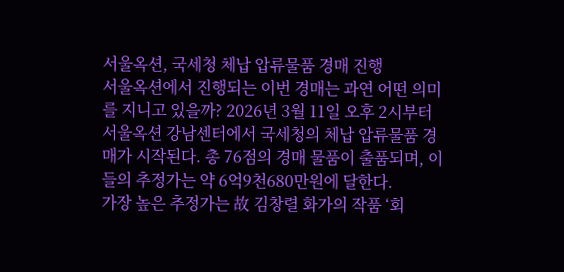서울옥션, 국세청 체납 압류물품 경매 진행
서울옥션에서 진행되는 이번 경매는 과연 어떤 의미를 지니고 있을까? 2026년 3월 11일 오후 2시부터 서울옥션 강남센터에서 국세청의 체납 압류물품 경매가 시작된다. 총 76점의 경매 물품이 출품되며, 이들의 추정가는 약 6억9천680만원에 달한다.
가장 높은 추정가는 故 김창렬 화가의 작품 ‘회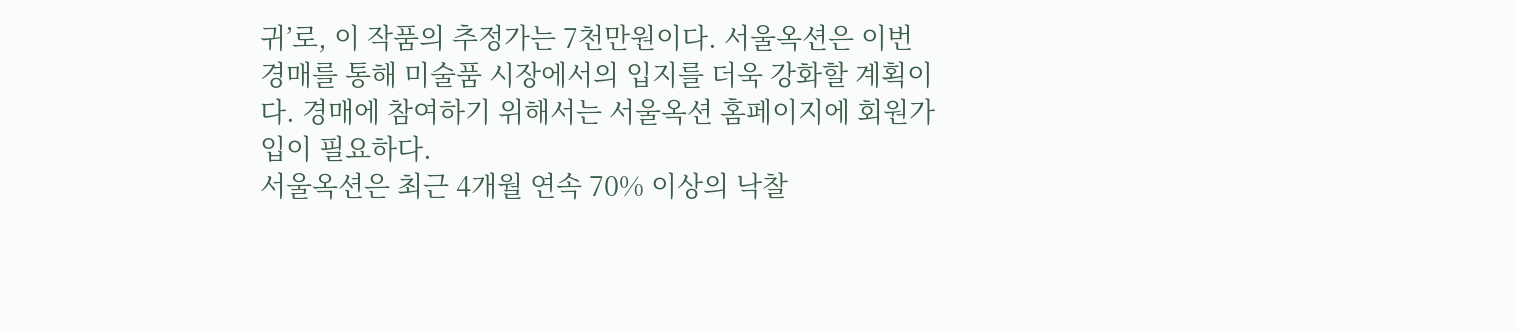귀’로, 이 작품의 추정가는 7천만원이다. 서울옥션은 이번 경매를 통해 미술품 시장에서의 입지를 더욱 강화할 계획이다. 경매에 참여하기 위해서는 서울옥션 홈페이지에 회원가입이 필요하다.
서울옥션은 최근 4개월 연속 70% 이상의 낙찰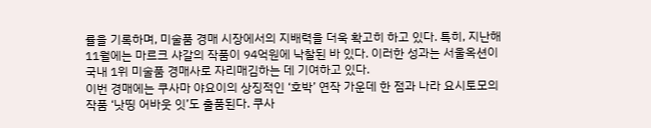률을 기록하며, 미술품 경매 시장에서의 지배력을 더욱 확고히 하고 있다. 특히, 지난해 11월에는 마르크 샤갈의 작품이 94억원에 낙찰된 바 있다. 이러한 성과는 서울옥션이 국내 1위 미술품 경매사로 자리매김하는 데 기여하고 있다.
이번 경매에는 쿠사마 야요이의 상징적인 ‘호박’ 연작 가운데 한 점과 나라 요시토모의 작품 ‘낫띵 어바웃 잇’도 출품된다. 쿠사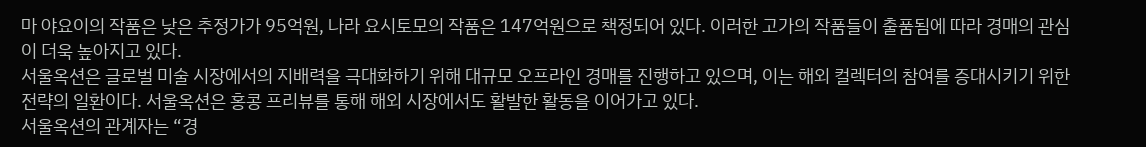마 야요이의 작품은 낮은 추정가가 95억원, 나라 요시토모의 작품은 147억원으로 책정되어 있다. 이러한 고가의 작품들이 출품됨에 따라 경매의 관심이 더욱 높아지고 있다.
서울옥션은 글로벌 미술 시장에서의 지배력을 극대화하기 위해 대규모 오프라인 경매를 진행하고 있으며, 이는 해외 컬렉터의 참여를 증대시키기 위한 전략의 일환이다. 서울옥션은 홍콩 프리뷰를 통해 해외 시장에서도 활발한 활동을 이어가고 있다.
서울옥션의 관계자는 “경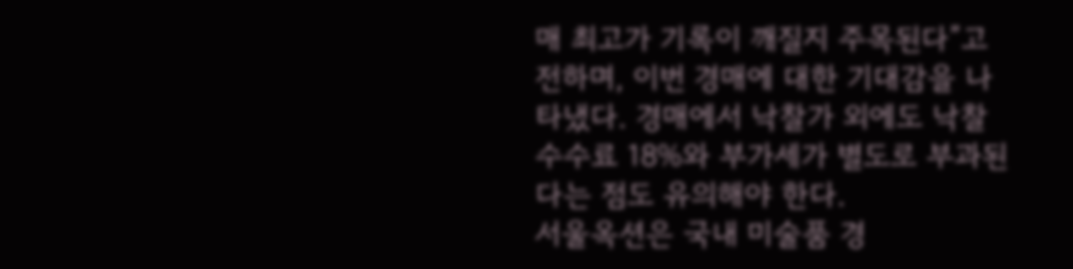매 최고가 기록이 깨질지 주목된다”고 전하며, 이번 경매에 대한 기대감을 나타냈다. 경매에서 낙찰가 외에도 낙찰수수료 18%와 부가세가 별도로 부과된다는 점도 유의해야 한다.
서울옥션은 국내 미술품 경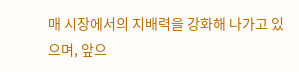매 시장에서의 지배력을 강화해 나가고 있으며, 앞으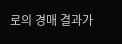로의 경매 결과가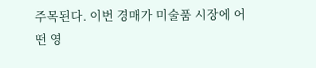주목된다. 이번 경매가 미술품 시장에 어떤 영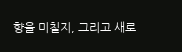향을 미칠지, 그리고 새로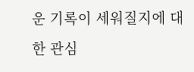운 기록이 세워질지에 대한 관심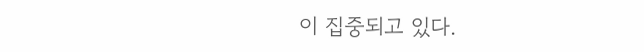이 집중되고 있다.